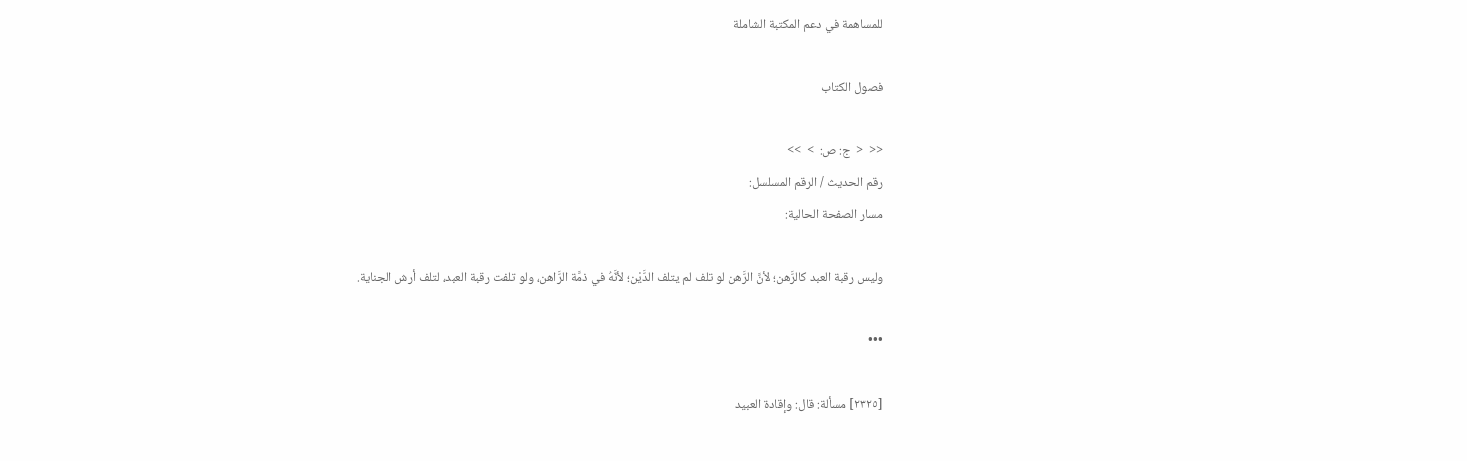للمساهمة في دعم المكتبة الشاملة

فصول الكتاب

<<  <  ج: ص:  >  >>
رقم الحديث / الرقم المسلسل:
مسار الصفحة الحالية:

وليس رقبة العبد كالرَّهن؛ لأنَّ الرَّهن لو تلف لم يتلف الدَّيْن؛ لأنَّهُ في ذمَّة الرَّاهن، ولو تلفت رقبة العبد، لتلف أرش الجناية.

•••

[٢٣٢٥] مسألة: قال: وإقادة العبيد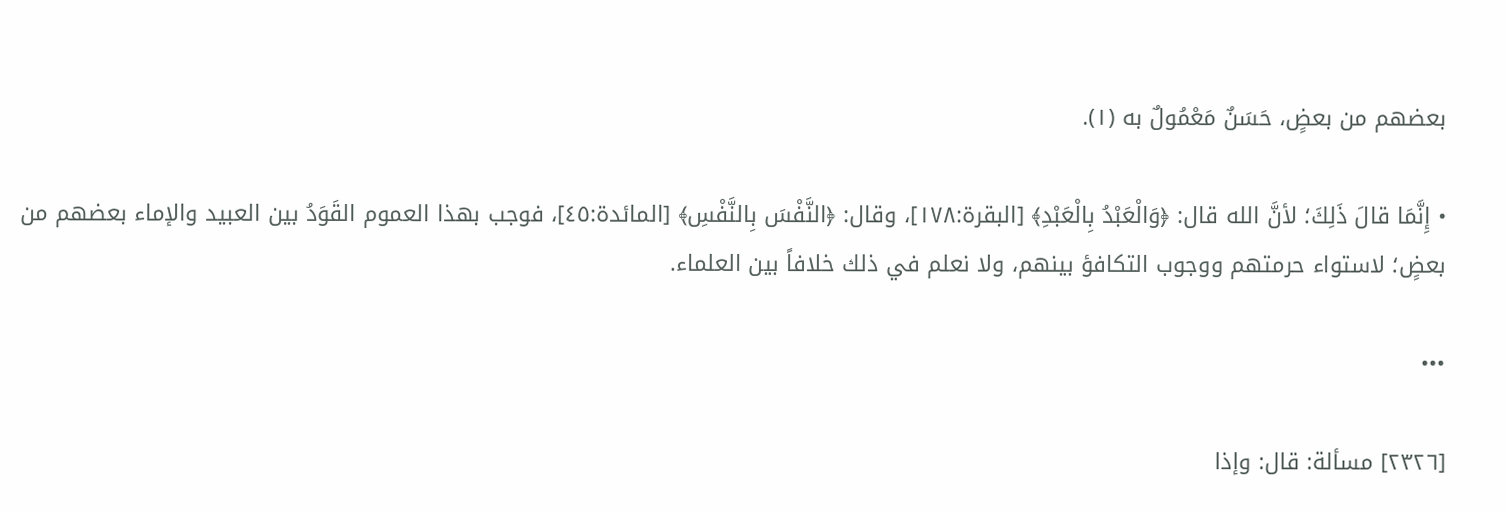بعضهم من بعضٍ، حَسَنٌ مَعْمُولٌ به (١).

• إِنَّمَا قالَ ذَلِكَ؛ لأنَّ الله قال: ﴿وَالْعَبْدُ بِالْعَبْدِ﴾ [البقرة:١٧٨]، وقال: ﴿النَّفْسَ بِالنَّفْسِ﴾ [المائدة:٤٥]، فوجب بهذا العموم القَوَدُ بين العبيد والإماء بعضهم من بعضٍ؛ لاستواء حرمتهم ووجوب التكافؤ بينهم، ولا نعلم في ذلك خلافاً بين العلماء.

•••

[٢٣٢٦] مسألة: قال: وإذا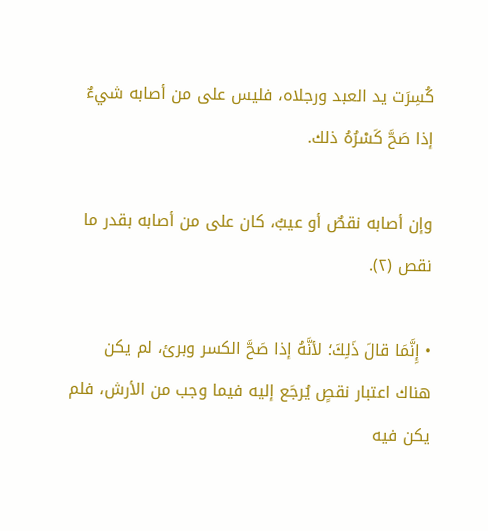كُسِرَت يد العبد ورجلاه، فليس على من أصابه شيءٌ إذا صَحَّ كَسْرُهُ ذلك.

وإن أصابه نقصٌ أو عيبٌ، كان على من أصابه بقدر ما نقص (٢).

• إِنَّمَا قالَ ذَلِكَ؛ لأنَّهُ إذا صَحَّ الكسر وبرئ، لم يكن هناك اعتبار نقصٍ يُرجَع إليه فيما وجب من الأرش، فلم يكن فيه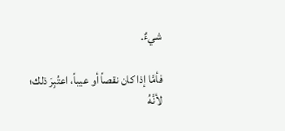شيءٌ.

فأمَّا إذا كان نقصاً أو عيباً، اعتُبِرَ ذلك؛ لأنَّهُ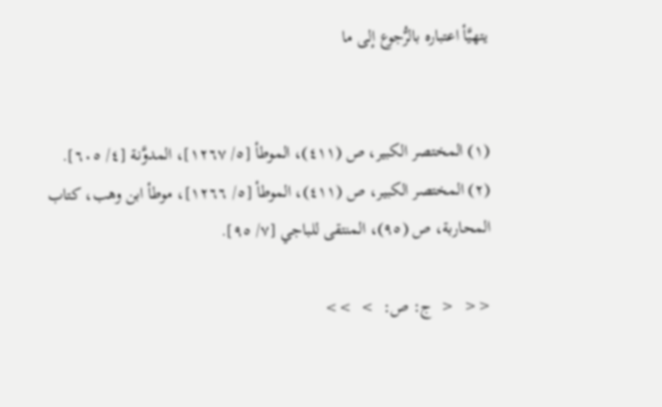يتهيَّأ اعتباره بالرُّجوع إلى ما


(١) المختصر الكبير، ص (٤١١)، الموطأ [٥/ ١٢٦٧]، المدوَّنة [٤/ ٦٠٥].
(٢) المختصر الكبير، ص (٤١١)، الموطأ [٥/ ١٢٦٦]، موطأ ابن وهب، كتاب المحاربة، ص (٩٥)، المنتقى للباجي [٧/ ٩٥].

<<  <  ج: ص:  >  >>